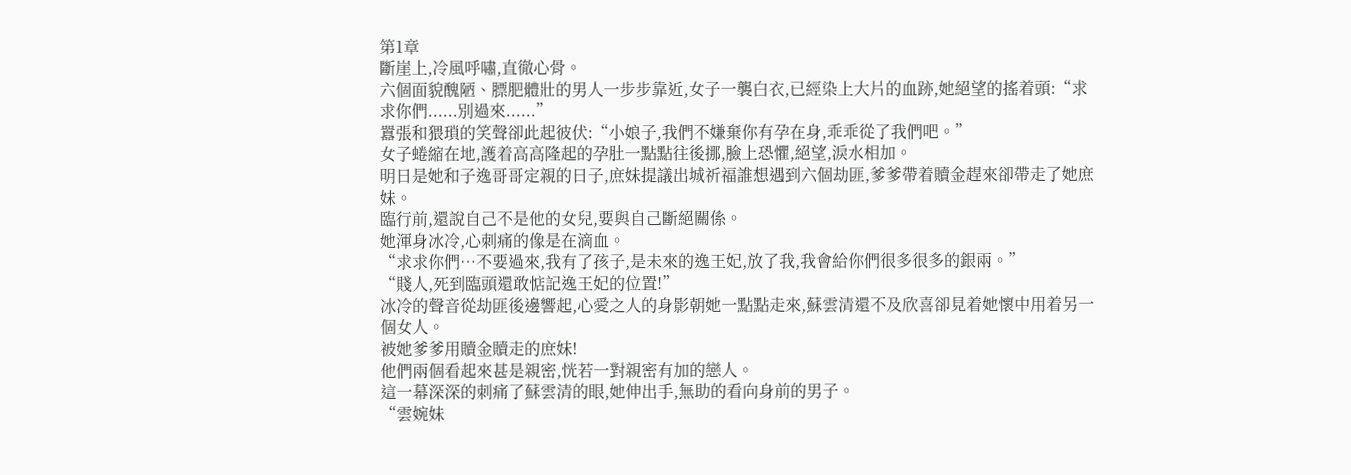第1章
斷崖上,冷風呼嘯,直徹心骨。
六個面貌醜陋、膘肥體壯的男人一步步靠近,女子一襲白衣,已經染上大片的血跡,她絕望的搖着頭:“求求你們......別過來......”
囂張和猥瑣的笑聲卻此起彼伏:“小娘子,我們不嫌棄你有孕在身,乖乖從了我們吧。”
女子蜷縮在地,護着高高隆起的孕肚一點點往後挪,臉上恐懼,絕望,淚水相加。
明日是她和子逸哥哥定親的日子,庶妹提議出城祈福誰想遇到六個劫匪,爹爹帶着贖金趕來卻帶走了她庶妹。
臨行前,還說自己不是他的女兒,要與自己斷絕關係。
她渾身冰冷,心刺痛的像是在滴血。
“求求你們…不要過來,我有了孩子,是未來的逸王妃,放了我,我會給你們很多很多的銀兩。”
“賤人,死到臨頭還敢惦記逸王妃的位置!”
冰冷的聲音從劫匪後邊響起,心愛之人的身影朝她一點點走來,蘇雲清還不及欣喜卻見着她懷中用着另一個女人。
被她爹爹用贖金贖走的庶妹!
他們兩個看起來甚是親密,恍若一對親密有加的戀人。
這一幕深深的刺痛了蘇雲清的眼,她伸出手,無助的看向身前的男子。
“雲婉妹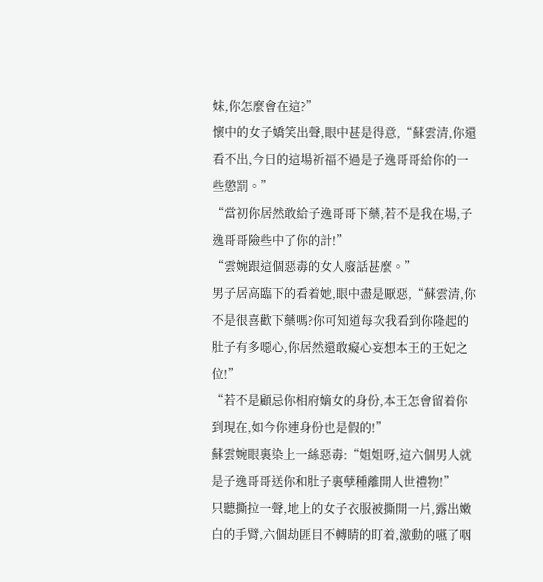妹,你怎麼會在這?”
懷中的女子嬌笑出聲,眼中甚是得意,“蘇雲清,你還看不出,今日的這場祈福不過是子逸哥哥給你的一些懲罰。”
“當初你居然敢給子逸哥哥下藥,若不是我在場,子逸哥哥險些中了你的計!”
“雲婉跟這個惡毒的女人廢話甚麼。”
男子居高臨下的看着她,眼中盡是厭惡,“蘇雲清,你不是很喜歡下藥嗎?你可知道每次我看到你隆起的肚子有多噁心,你居然還敢癡心妄想本王的王妃之位!”
“若不是顧忌你相府嫡女的身份,本王怎會留着你到現在,如今你連身份也是假的!”
蘇雲婉眼裏染上一絲惡毒:“姐姐呀,這六個男人就是子逸哥哥送你和肚子裏孽種離開人世禮物!”
只聽撕拉一聲,地上的女子衣服被撕開一片,露出嫩白的手臂,六個劫匪目不轉睛的盯着,激動的嚥了咽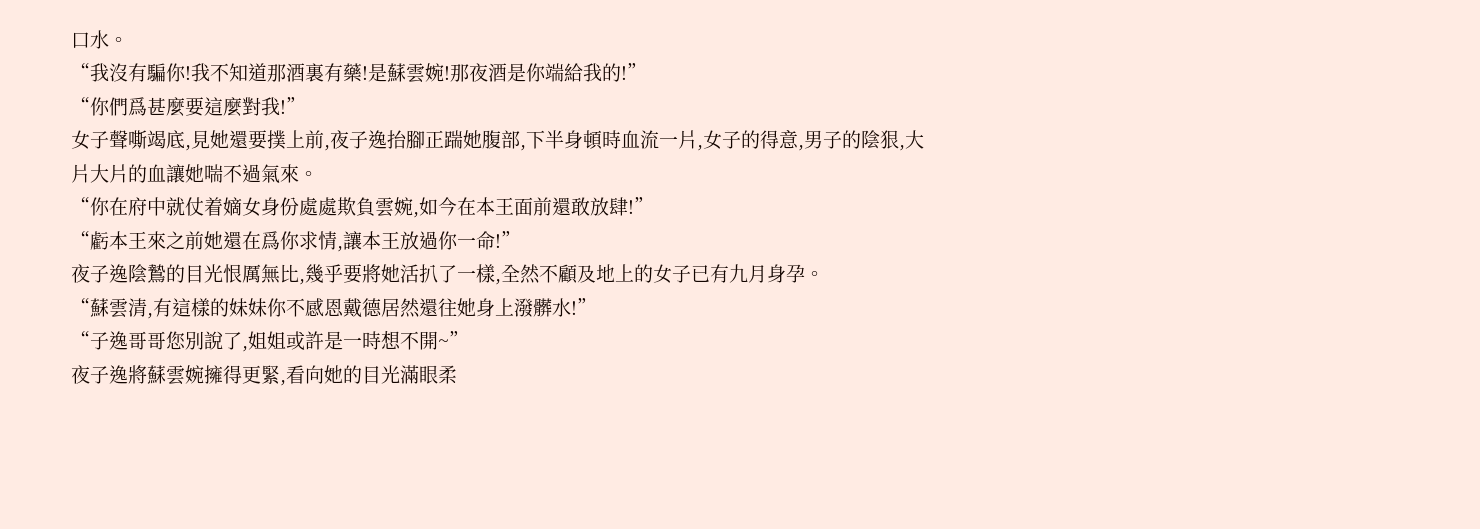口水。
“我沒有騙你!我不知道那酒裏有藥!是蘇雲婉!那夜酒是你端給我的!”
“你們爲甚麼要這麼對我!”
女子聲嘶竭底,見她還要撲上前,夜子逸抬腳正踹她腹部,下半身頓時血流一片,女子的得意,男子的陰狠,大片大片的血讓她喘不過氣來。
“你在府中就仗着嫡女身份處處欺負雲婉,如今在本王面前還敢放肆!”
“虧本王來之前她還在爲你求情,讓本王放過你一命!”
夜子逸陰鷙的目光恨厲無比,幾乎要將她活扒了一樣,全然不顧及地上的女子已有九月身孕。
“蘇雲清,有這樣的妹妹你不感恩戴德居然還往她身上潑髒水!”
“子逸哥哥您別說了,姐姐或許是一時想不開~”
夜子逸將蘇雲婉擁得更緊,看向她的目光滿眼柔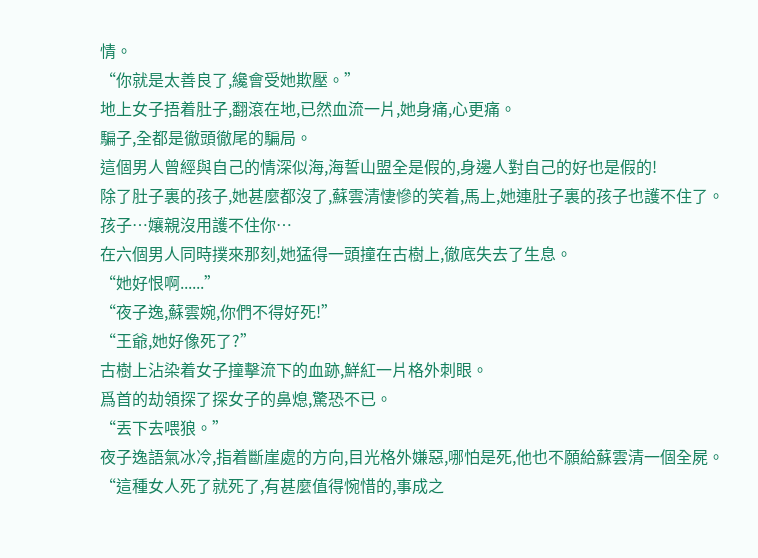情。
“你就是太善良了,纔會受她欺壓。”
地上女子捂着肚子,翻滾在地,已然血流一片,她身痛,心更痛。
騙子,全都是徹頭徹尾的騙局。
這個男人曾經與自己的情深似海,海誓山盟全是假的,身邊人對自己的好也是假的!
除了肚子裏的孩子,她甚麼都沒了,蘇雲清悽慘的笑着,馬上,她連肚子裏的孩子也護不住了。
孩子…孃親沒用護不住你…
在六個男人同時撲來那刻,她猛得一頭撞在古樹上,徹底失去了生息。
“她好恨啊......”
“夜子逸,蘇雲婉,你們不得好死!”
“王爺,她好像死了?”
古樹上沾染着女子撞擊流下的血跡,鮮紅一片格外刺眼。
爲首的劫領探了探女子的鼻熄,驚恐不已。
“丟下去喂狼。”
夜子逸語氣冰冷,指着斷崖處的方向,目光格外嫌惡,哪怕是死,他也不願給蘇雲清一個全屍。
“這種女人死了就死了,有甚麼值得惋惜的,事成之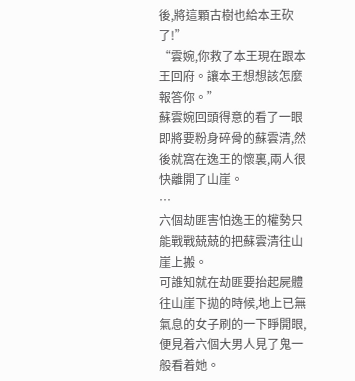後,將這顆古樹也給本王砍了!”
“雲婉,你救了本王現在跟本王回府。讓本王想想該怎麼報答你。”
蘇雲婉回頭得意的看了一眼即將要粉身碎骨的蘇雲清,然後就窩在逸王的懷裏,兩人很快離開了山崖。
…
六個劫匪害怕逸王的權勢只能戰戰兢兢的把蘇雲清往山崖上搬。
可誰知就在劫匪要抬起屍體往山崖下拋的時候,地上已無氣息的女子刷的一下睜開眼,便見着六個大男人見了鬼一般看着她。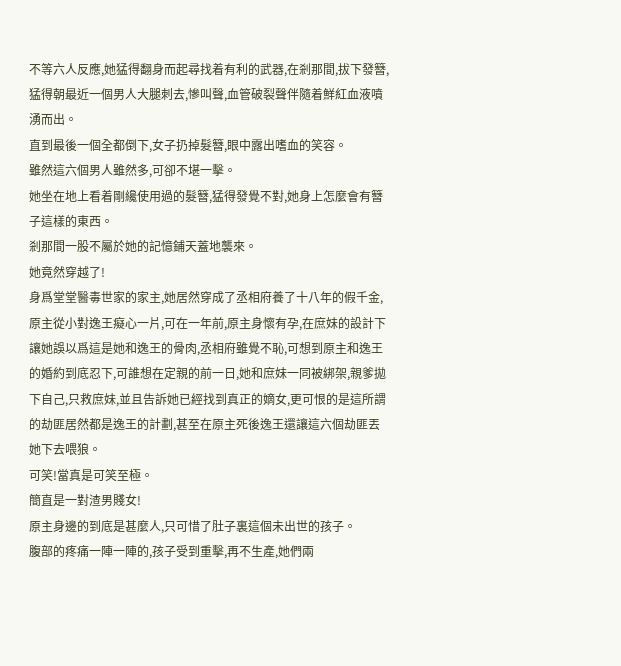不等六人反應,她猛得翻身而起尋找着有利的武器,在剎那間,拔下發簪,猛得朝最近一個男人大腿刺去,慘叫聲,血管破裂聲伴隨着鮮紅血液噴湧而出。
直到最後一個全都倒下,女子扔掉髮簪,眼中露出嗜血的笑容。
雖然這六個男人雖然多,可卻不堪一擊。
她坐在地上看着剛纔使用過的髮簪,猛得發覺不對,她身上怎麼會有簪子這樣的東西。
剎那間一股不屬於她的記憶鋪天蓋地襲來。
她竟然穿越了!
身爲堂堂醫毒世家的家主,她居然穿成了丞相府養了十八年的假千金,原主從小對逸王癡心一片,可在一年前,原主身懷有孕,在庶妹的設計下讓她誤以爲這是她和逸王的骨肉,丞相府雖覺不恥,可想到原主和逸王的婚約到底忍下,可誰想在定親的前一日,她和庶妹一同被綁架,親爹拋下自己,只救庶妹,並且告訴她已經找到真正的嫡女,更可恨的是這所謂的劫匪居然都是逸王的計劃,甚至在原主死後逸王還讓這六個劫匪丟她下去喂狼。
可笑!當真是可笑至極。
簡直是一對渣男賤女!
原主身邊的到底是甚麼人,只可惜了肚子裏這個未出世的孩子。
腹部的疼痛一陣一陣的,孩子受到重擊,再不生產,她們兩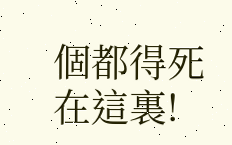個都得死在這裏!